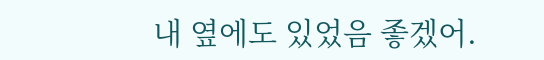내 옆에도 있었음 좋겠어.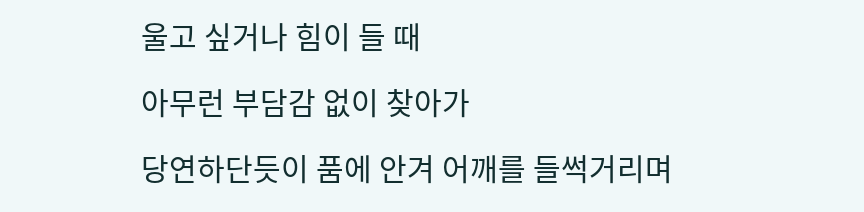울고 싶거나 힘이 들 때

아무런 부담감 없이 찾아가

당연하단듯이 품에 안겨 어깨를 들썩거리며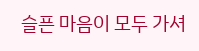슬픈 마음이 모두 가셔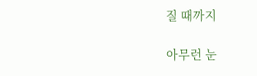질 때까지

아무런 눈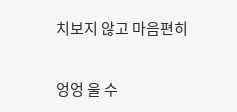치보지 않고 마음편히

엉엉 울 수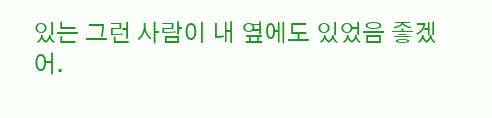있는 그런 사람이 내 옆에도 있었음 좋겠어.